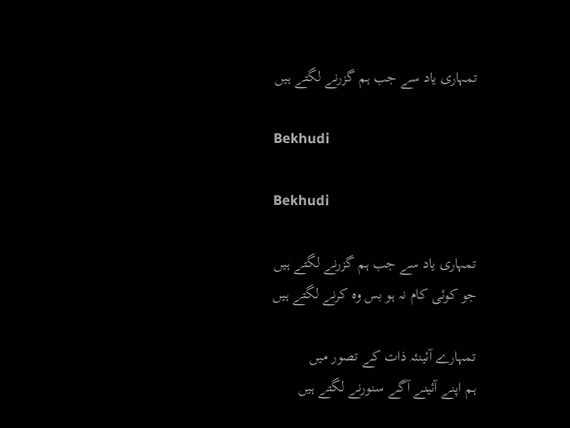تمہاری یاد سے جب ہم گزرنے لگتے ہیں

Bekhudi

Bekhudi

تمہاری یاد سے جب ہم گزرنے لگتے ہیں
جو کوئی کام نہ ہو بس وہ کرنے لگتے ہیں

تمہارے آئینئہ ذات کے تصور میں
ہم اپنے آئینے آگے سنورنے لگتے ہیں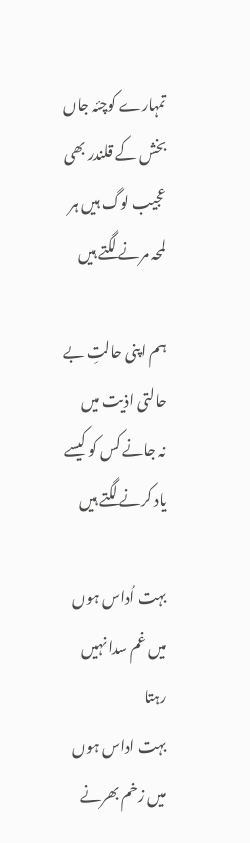تمہارے کوچئہ جاں بخش کے قلندر بھی
عجیب لوگ ہیں ہر لمحہ مرنے لگتے ہیں

ہم اپنی حالتِ بے حالتی اذیت میں
نہ جانے کس کو کیسے یاد کرنے لگتے ہیں

بہت اُداس ہوں میں غم سدا نہیں رہتا
بہت اداس ہوں میں زخم بھرنے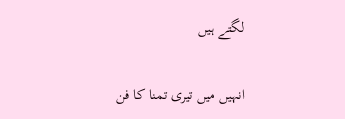لگتے ہیں

انہیں میں تیری تمنا کا فن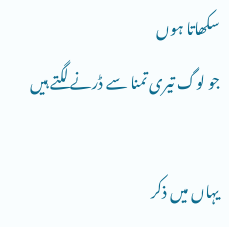سکھاتا ہوں
جو لوگ تیری تمنا سے ڈرنے لگتے ہیں

یہاں میں ذکر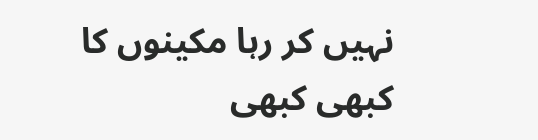نہیں کر رہا مکینوں کا
کبھی کبھی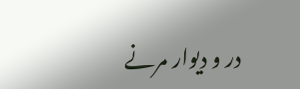در و دیوار مرنے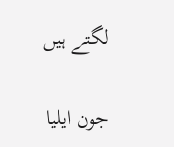لگتے ہیں

جون ایلیا